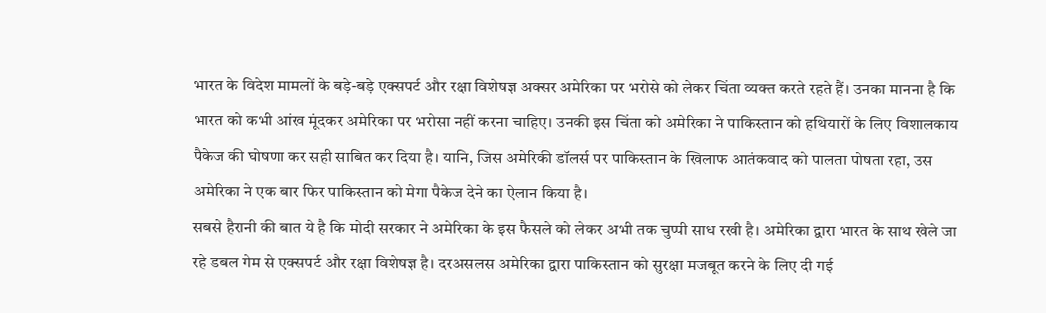भारत के विदेश मामलों के बड़े-बड़े एक्सपर्ट और रक्षा विशेषज्ञ अक्सर अमेरिका पर भरोसे को लेकर चिंता व्यक्त करते रहते हैं। उनका मानना है कि भारत को कभी आंख मूंदकर अमेरिका पर भरोसा नहीं करना चाहिए। उनकी इस चिंता को अमेरिका ने पाकिस्तान को हथियारों के लिए विशालकाय पैकेज की घोषणा कर सही साबित कर दिया है। यानि, जिस अमेरिकी डॉलर्स पर पाकिस्तान के खिलाफ आतंकवाद को पालता पोषता रहा, उस अमेरिका ने एक बार फिर पाकिस्तान को मेगा पैकेज देने का ऐलान किया है।
सबसे हैरानी की बात ये है कि मोदी सरकार ने अमेरिका के इस फैसले को लेकर अभी तक चुप्पी साध रखी है। अमेरिका द्वारा भारत के साथ खेले जा रहे डबल गेम से एक्सपर्ट और रक्षा विशेषज्ञ है। दरअसलस अमेरिका द्वारा पाकिस्तान को सुरक्षा मजबूत करने के लिए दी गई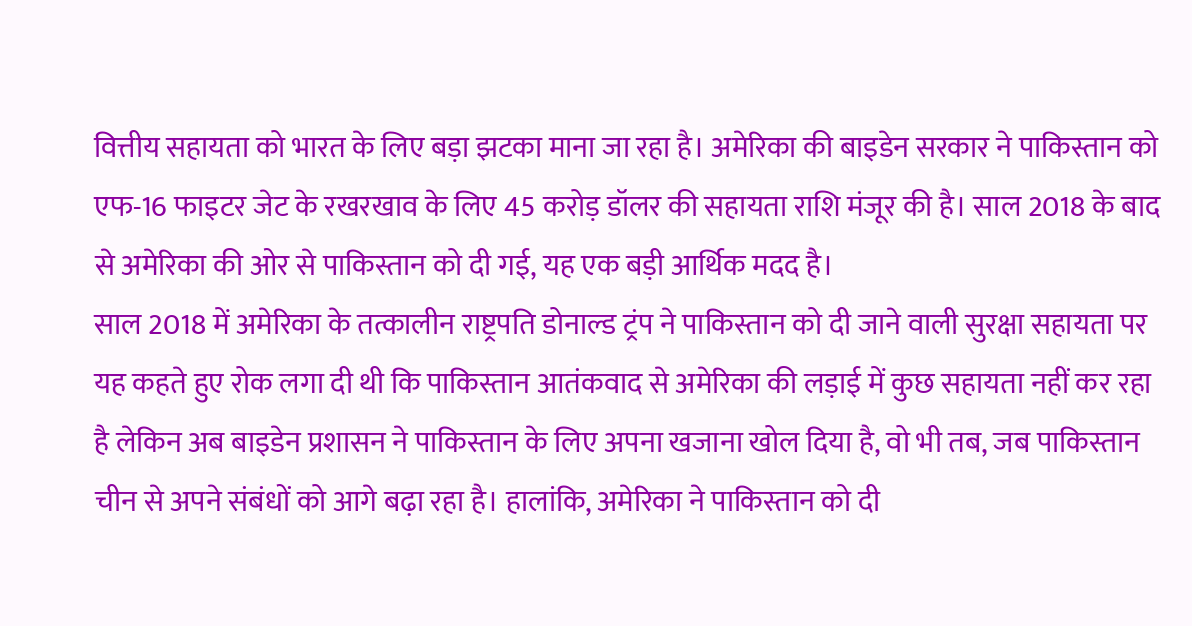वित्तीय सहायता को भारत के लिए बड़ा झटका माना जा रहा है। अमेरिका की बाइडेन सरकार ने पाकिस्तान को एफ-16 फाइटर जेट के रखरखाव के लिए 45 करोड़ डॉलर की सहायता राशि मंजूर की है। साल 2018 के बाद से अमेरिका की ओर से पाकिस्तान को दी गई, यह एक बड़ी आर्थिक मदद है।
साल 2018 में अमेरिका के तत्कालीन राष्ट्रपति डोनाल्ड ट्रंप ने पाकिस्तान को दी जाने वाली सुरक्षा सहायता पर यह कहते हुए रोक लगा दी थी कि पाकिस्तान आतंकवाद से अमेरिका की लड़ाई में कुछ सहायता नहीं कर रहा है लेकिन अब बाइडेन प्रशासन ने पाकिस्तान के लिए अपना खजाना खोल दिया है, वो भी तब, जब पाकिस्तान चीन से अपने संबंधों को आगे बढ़ा रहा है। हालांकि, अमेरिका ने पाकिस्तान को दी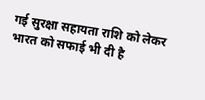गई सुरक्षा सहायता राशि को लेकर भारत को सफाई भी दी है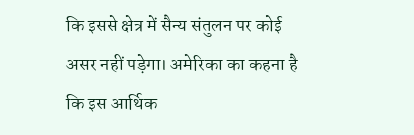कि इससे क्षेत्र में सैन्य संतुलन पर कोई असर नहीं पड़ेगा। अमेरिका का कहना है कि इस आर्थिक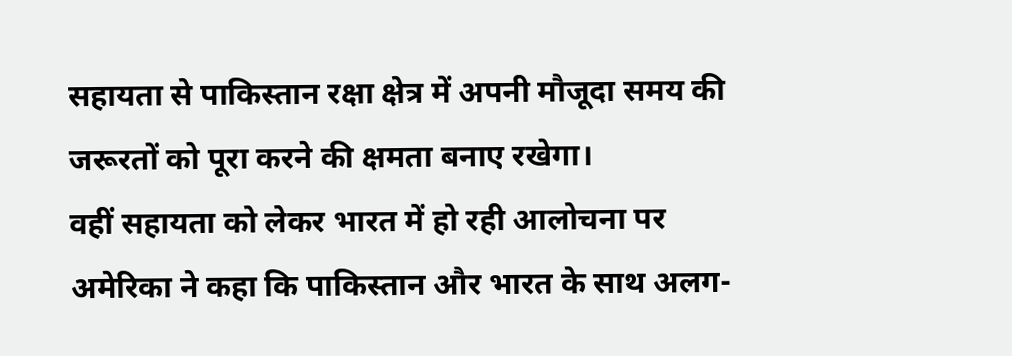सहायता से पाकिस्तान रक्षा क्षेत्र में अपनी मौजूदा समय की जरूरतों को पूरा करने की क्षमता बनाए रखेगा।
वहीं सहायता को लेकर भारत में हो रही आलोचना पर अमेरिका ने कहा कि पाकिस्तान और भारत के साथ अलग-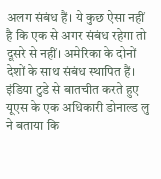अलग संबंध हैं। ये कुछ ऐसा नहीं है कि एक से अगर संबंध रहेगा तो दूसरे से नहीं। अमेरिका के दोनों देशों के साथ संबंध स्थापित हैं। इंडिया टुडे से बातचीत करते हुए यूएस के एक अधिकारी डोनाल्ड लु ने बताया कि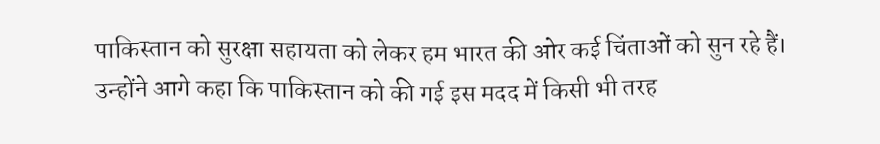पाकिस्तान को सुरक्षा सहायता को लेकर हम भारत की ओर कई चिंताओं को सुन रहे हैं। उन्होंने आगे कहा कि पाकिस्तान को की गई इस मदद में किसी भी तरह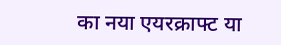का नया एयरक्राफ्ट या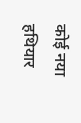कोई नया हथियार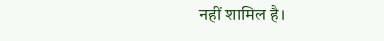नहीं शामिल है।